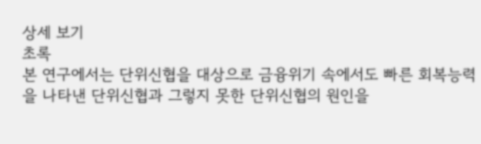상세 보기
초록
본 연구에서는 단위신협을 대상으로 금융위기 속에서도 빠른 회복능력을 나타낸 단위신협과 그렇지 못한 단위신협의 원인을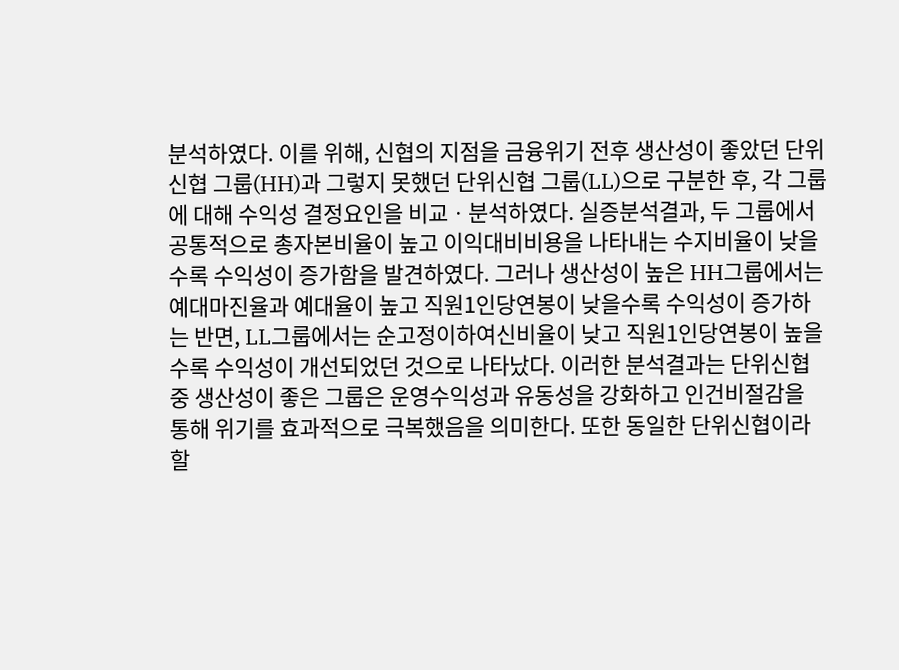분석하였다. 이를 위해, 신협의 지점을 금융위기 전후 생산성이 좋았던 단위신협 그룹(HH)과 그렇지 못했던 단위신협 그룹(LL)으로 구분한 후, 각 그룹에 대해 수익성 결정요인을 비교ㆍ분석하였다. 실증분석결과, 두 그룹에서 공통적으로 총자본비율이 높고 이익대비비용을 나타내는 수지비율이 낮을수록 수익성이 증가함을 발견하였다. 그러나 생산성이 높은 HH그룹에서는 예대마진율과 예대율이 높고 직원1인당연봉이 낮을수록 수익성이 증가하는 반면, LL그룹에서는 순고정이하여신비율이 낮고 직원1인당연봉이 높을수록 수익성이 개선되었던 것으로 나타났다. 이러한 분석결과는 단위신협 중 생산성이 좋은 그룹은 운영수익성과 유동성을 강화하고 인건비절감을 통해 위기를 효과적으로 극복했음을 의미한다. 또한 동일한 단위신협이라 할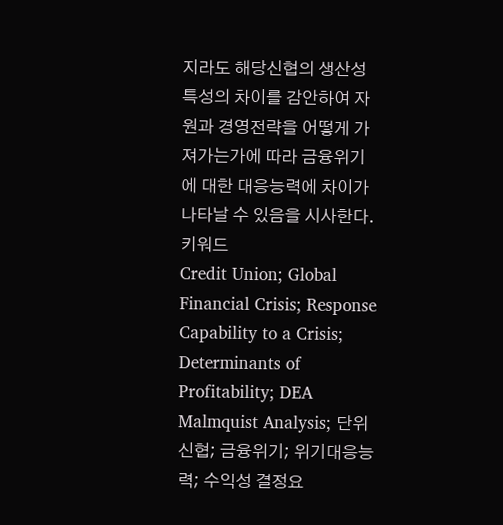지라도 해당신협의 생산성 특성의 차이를 감안하여 자원과 경영전략을 어떻게 가져가는가에 따라 금융위기에 대한 대응능력에 차이가 나타날 수 있음을 시사한다.
키워드
Credit Union; Global Financial Crisis; Response Capability to a Crisis; Determinants of Profitability; DEA Malmquist Analysis; 단위신협; 금융위기; 위기대응능력; 수익성 결정요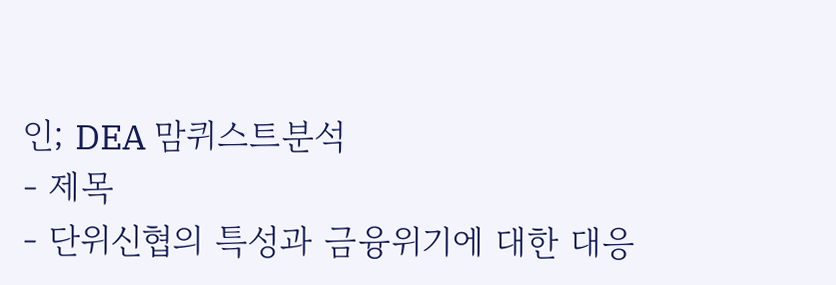인; DEA 맘퀴스트분석
- 제목
- 단위신협의 특성과 금융위기에 대한 대응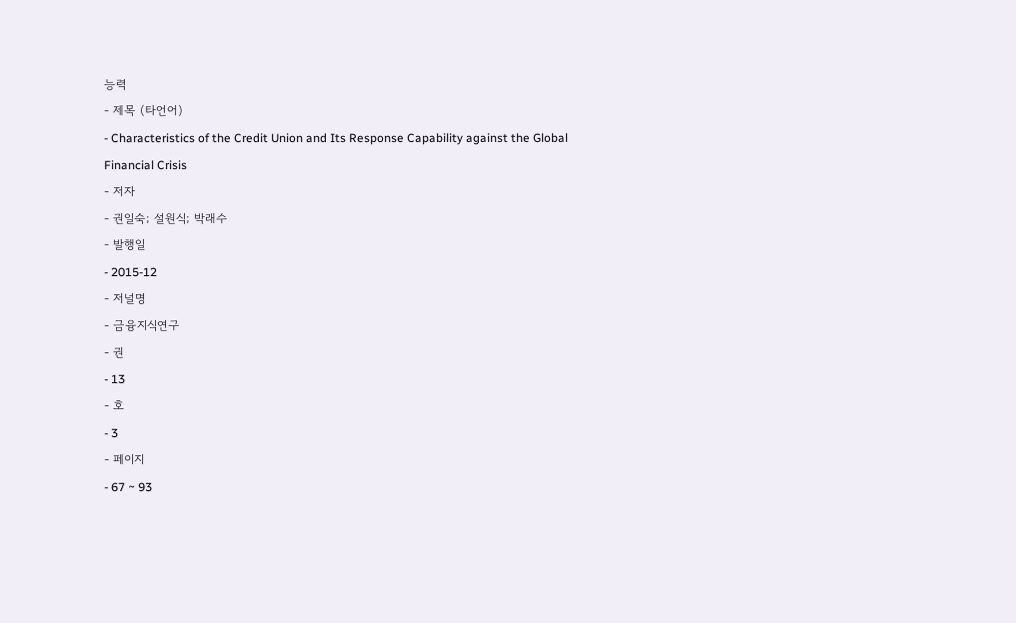능력
- 제목 (타언어)
- Characteristics of the Credit Union and Its Response Capability against the Global Financial Crisis
- 저자
- 권일숙; 설원식; 박래수
- 발행일
- 2015-12
- 저널명
- 금융지식연구
- 권
- 13
- 호
- 3
- 페이지
- 67 ~ 93